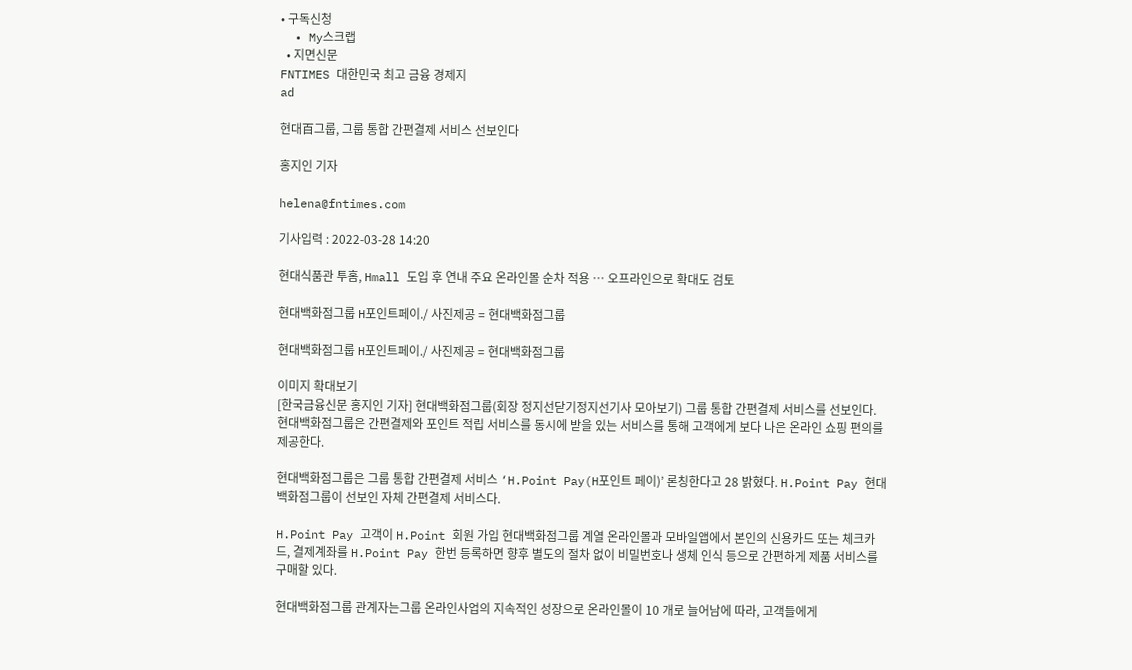• 구독신청
  • My스크랩
  • 지면신문
FNTIMES 대한민국 최고 금융 경제지
ad

현대百그룹, 그룹 통합 간편결제 서비스 선보인다

홍지인 기자

helena@fntimes.com

기사입력 : 2022-03-28 14:20

현대식품관 투홈, Hmall 도입 후 연내 주요 온라인몰 순차 적용 … 오프라인으로 확대도 검토

현대백화점그룹 H포인트페이./ 사진제공 = 현대백화점그룹

현대백화점그룹 H포인트페이./ 사진제공 = 현대백화점그룹

이미지 확대보기
[한국금융신문 홍지인 기자] 현대백화점그룹(회장 정지선닫기정지선기사 모아보기) 그룹 통합 간편결제 서비스를 선보인다. 현대백화점그룹은 간편결제와 포인트 적립 서비스를 동시에 받을 있는 서비스를 통해 고객에게 보다 나은 온라인 쇼핑 편의를 제공한다.

현대백화점그룹은 그룹 통합 간편결제 서비스 ‘H.Point Pay(H포인트 페이)’ 론칭한다고 28 밝혔다. H.Point Pay 현대백화점그룹이 선보인 자체 간편결제 서비스다.

H.Point Pay 고객이 H.Point 회원 가입 현대백화점그룹 계열 온라인몰과 모바일앱에서 본인의 신용카드 또는 체크카드, 결제계좌를 H.Point Pay 한번 등록하면 향후 별도의 절차 없이 비밀번호나 생체 인식 등으로 간편하게 제품 서비스를 구매할 있다.

현대백화점그룹 관계자는그룹 온라인사업의 지속적인 성장으로 온라인몰이 10 개로 늘어남에 따라, 고객들에게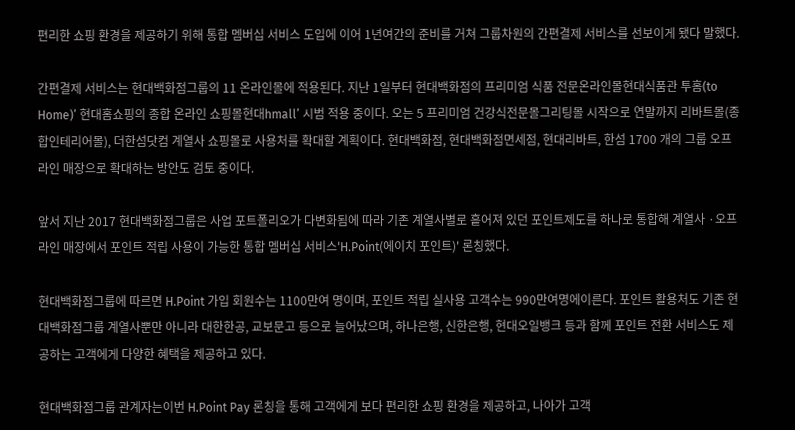편리한 쇼핑 환경을 제공하기 위해 통합 멤버십 서비스 도입에 이어 1년여간의 준비를 거쳐 그룹차원의 간편결제 서비스를 선보이게 됐다 말했다.

간편결제 서비스는 현대백화점그룹의 11 온라인몰에 적용된다. 지난 1일부터 현대백화점의 프리미엄 식품 전문온라인몰현대식품관 투홈(to Home)’ 현대홈쇼핑의 종합 온라인 쇼핑몰현대hmall’ 시범 적용 중이다. 오는 5 프리미엄 건강식전문몰그리팅몰 시작으로 연말까지 리바트몰(종합인테리어몰), 더한섬닷컴 계열사 쇼핑몰로 사용처를 확대할 계획이다. 현대백화점, 현대백화점면세점, 현대리바트, 한섬 1700 개의 그룹 오프라인 매장으로 확대하는 방안도 검토 중이다.

앞서 지난 2017 현대백화점그룹은 사업 포트폴리오가 다변화됨에 따라 기존 계열사별로 흩어져 있던 포인트제도를 하나로 통합해 계열사 ·오프라인 매장에서 포인트 적립 사용이 가능한 통합 멤버십 서비스'H.Point(에이치 포인트)' 론칭했다.

현대백화점그룹에 따르면 H.Point 가입 회원수는 1100만여 명이며, 포인트 적립 실사용 고객수는 990만여명에이른다. 포인트 활용처도 기존 현대백화점그룹 계열사뿐만 아니라 대한한공, 교보문고 등으로 늘어났으며, 하나은행, 신한은행, 현대오일뱅크 등과 함께 포인트 전환 서비스도 제공하는 고객에게 다양한 혜택을 제공하고 있다.

현대백화점그룹 관계자는이번 H.Point Pay 론칭을 통해 고객에게 보다 편리한 쇼핑 환경을 제공하고, 나아가 고객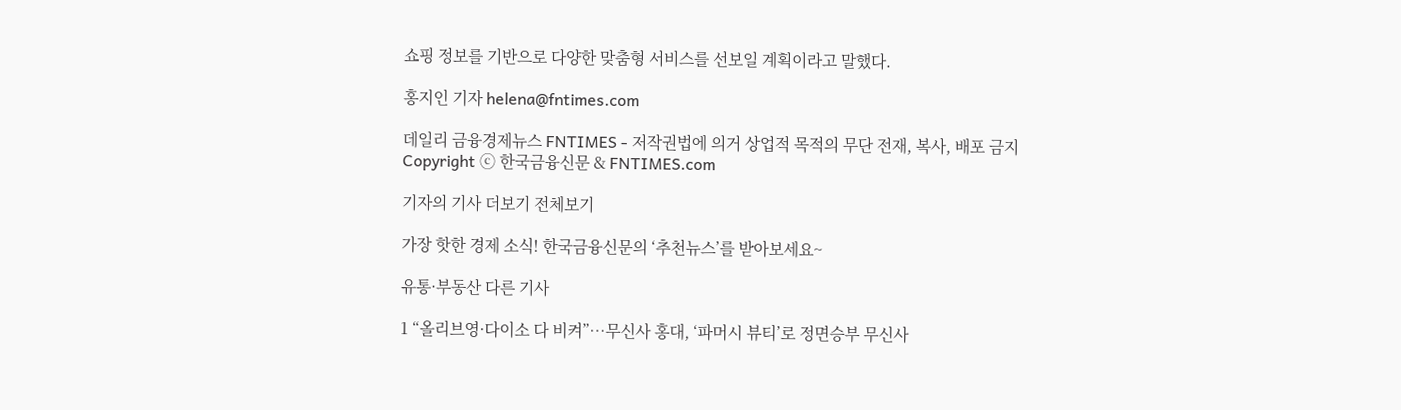쇼핑 정보를 기반으로 다양한 맞춤형 서비스를 선보일 계획이라고 말했다.

홍지인 기자 helena@fntimes.com

데일리 금융경제뉴스 FNTIMES - 저작권법에 의거 상업적 목적의 무단 전재, 복사, 배포 금지
Copyright ⓒ 한국금융신문 & FNTIMES.com

기자의 기사 더보기 전체보기

가장 핫한 경제 소식! 한국금융신문의 ‘추천뉴스’를 받아보세요~

유통·부동산 다른 기사

1 “올리브영·다이소 다 비켜”…무신사 홍대, ‘파머시 뷰티’로 정면승부 무신사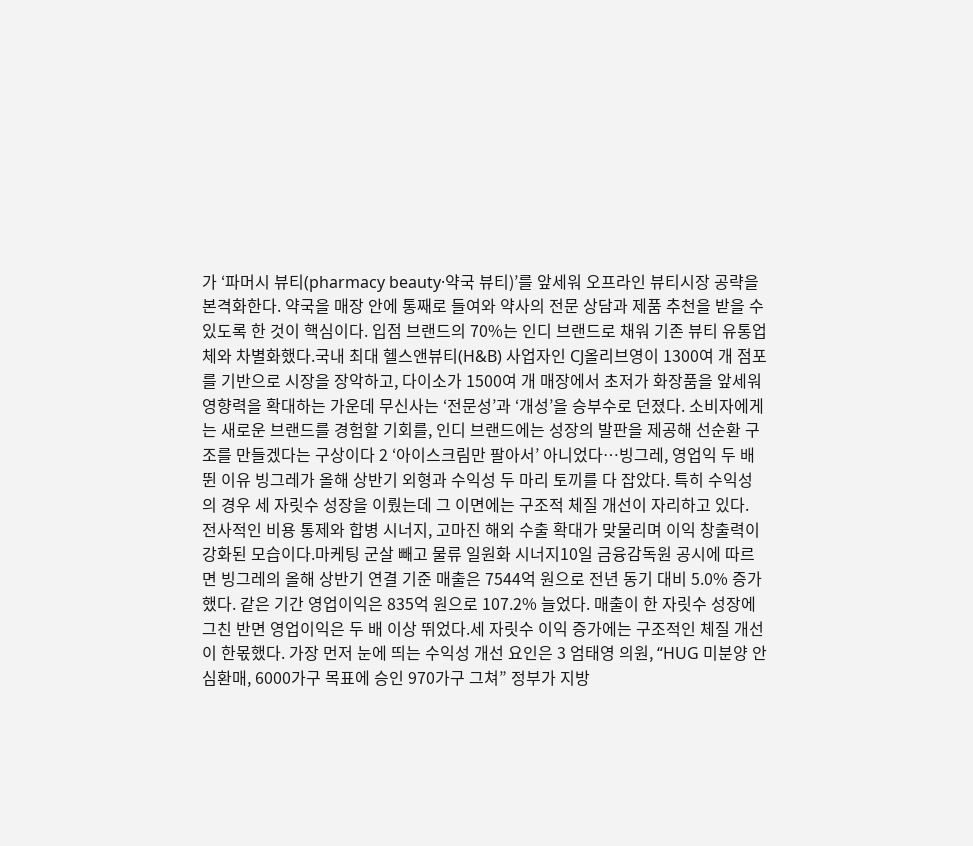가 ‘파머시 뷰티(pharmacy beauty·약국 뷰티)’를 앞세워 오프라인 뷰티시장 공략을 본격화한다. 약국을 매장 안에 통째로 들여와 약사의 전문 상담과 제품 추천을 받을 수 있도록 한 것이 핵심이다. 입점 브랜드의 70%는 인디 브랜드로 채워 기존 뷰티 유통업체와 차별화했다.국내 최대 헬스앤뷰티(H&B) 사업자인 CJ올리브영이 1300여 개 점포를 기반으로 시장을 장악하고, 다이소가 1500여 개 매장에서 초저가 화장품을 앞세워 영향력을 확대하는 가운데 무신사는 ‘전문성’과 ‘개성’을 승부수로 던졌다. 소비자에게는 새로운 브랜드를 경험할 기회를, 인디 브랜드에는 성장의 발판을 제공해 선순환 구조를 만들겠다는 구상이다 2 ‘아이스크림만 팔아서’ 아니었다…빙그레, 영업익 두 배 뛴 이유 빙그레가 올해 상반기 외형과 수익성 두 마리 토끼를 다 잡았다. 특히 수익성의 경우 세 자릿수 성장을 이뤘는데 그 이면에는 구조적 체질 개선이 자리하고 있다. 전사적인 비용 통제와 합병 시너지, 고마진 해외 수출 확대가 맞물리며 이익 창출력이 강화된 모습이다.마케팅 군살 빼고 물류 일원화 시너지10일 금융감독원 공시에 따르면 빙그레의 올해 상반기 연결 기준 매출은 7544억 원으로 전년 동기 대비 5.0% 증가했다. 같은 기간 영업이익은 835억 원으로 107.2% 늘었다. 매출이 한 자릿수 성장에 그친 반면 영업이익은 두 배 이상 뛰었다.세 자릿수 이익 증가에는 구조적인 체질 개선이 한몫했다. 가장 먼저 눈에 띄는 수익성 개선 요인은 3 엄태영 의원, “HUG 미분양 안심환매, 6000가구 목표에 승인 970가구 그쳐” 정부가 지방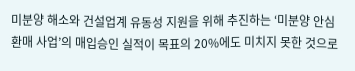미분양 해소와 건설업계 유동성 지원을 위해 추진하는 ‘미분양 안심환매 사업’의 매입승인 실적이 목표의 20%에도 미치지 못한 것으로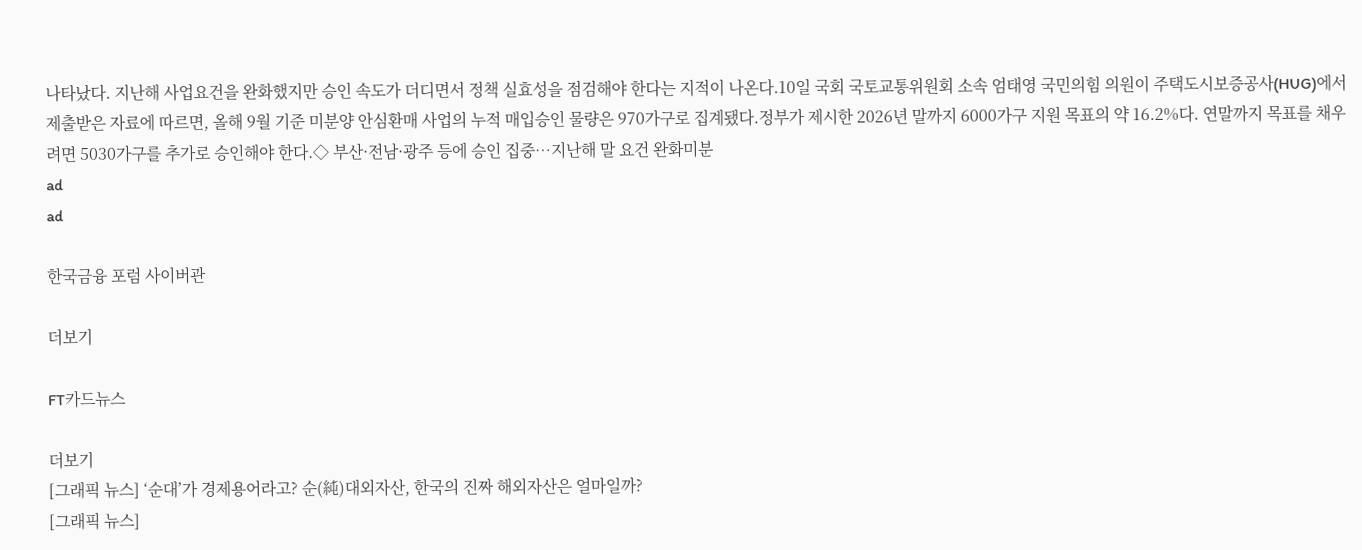나타났다. 지난해 사업요건을 완화했지만 승인 속도가 더디면서 정책 실효성을 점검해야 한다는 지적이 나온다.10일 국회 국토교통위원회 소속 엄태영 국민의힘 의원이 주택도시보증공사(HUG)에서 제출받은 자료에 따르면, 올해 9월 기준 미분양 안심환매 사업의 누적 매입승인 물량은 970가구로 집계됐다.정부가 제시한 2026년 말까지 6000가구 지원 목표의 약 16.2%다. 연말까지 목표를 채우려면 5030가구를 추가로 승인해야 한다.◇ 부산·전남·광주 등에 승인 집중…지난해 말 요건 완화미분
ad
ad

한국금융 포럼 사이버관

더보기

FT카드뉴스

더보기
[그래픽 뉴스] ‘순대’가 경제용어라고? 순(純)대외자산, 한국의 진짜 해외자산은 얼마일까?
[그래픽 뉴스]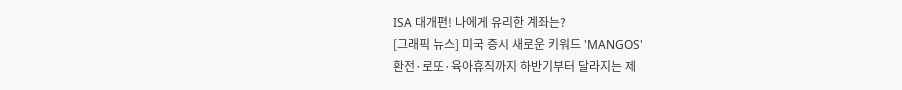ISA 대개편! 나에게 유리한 계좌는?
[그래픽 뉴스] 미국 증시 새로운 키워드 'MANGOS'
환전·로또·육아휴직까지 하반기부터 달라지는 제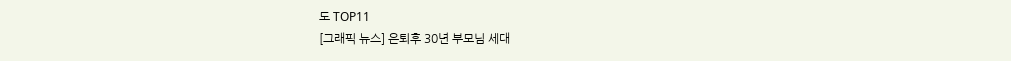도 TOP11
[그래픽 뉴스] 은퇴후 30년 부모님 세대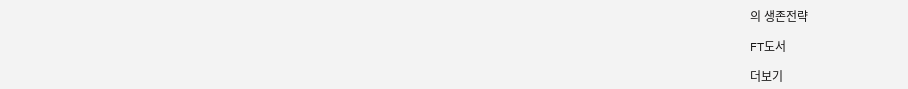의 생존전략

FT도서

더보기